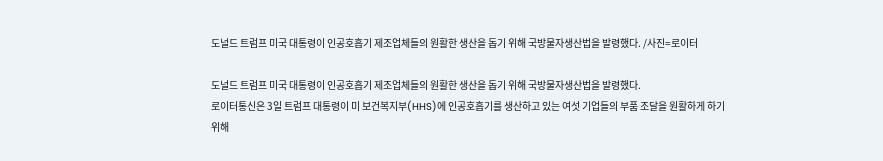도널드 트럼프 미국 대통령이 인공호흡기 제조업체들의 원활한 생산을 돕기 위해 국방물자생산법을 발령했다. /사진=로이터

도널드 트럼프 미국 대통령이 인공호흡기 제조업체들의 원활한 생산을 돕기 위해 국방물자생산법을 발령했다.
로이터통신은 3일 트럼프 대통령이 미 보건복지부(HHS)에 인공호흡기를 생산하고 있는 여섯 기업들의 부품 조달을 원활하게 하기 위해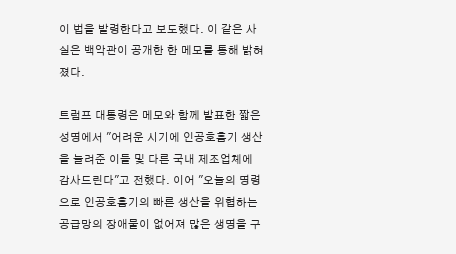이 법을 발령한다고 보도했다. 이 같은 사실은 백악관이 공개한 한 메모를 통해 밝혀졌다.

트럼프 대통령은 메모와 함께 발표한 짧은 성명에서 "어려운 시기에 인공호흡기 생산을 늘려준 이들 및 다른 국내 제조업체에 감사드린다"고 전했다. 이어 "오늘의 명령으로 인공호흡기의 빠른 생산을 위협하는 공급망의 장애물이 없어져 많은 생명을 구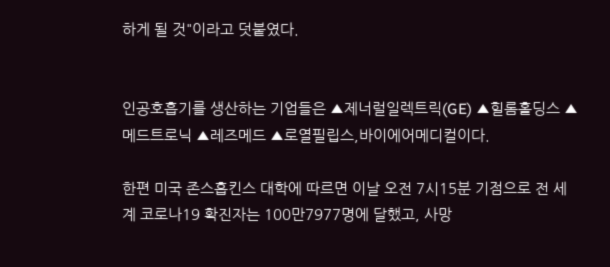하게 될 것"이라고 덧붙였다.


인공호흡기를 생산하는 기업들은 ▲제너럴일렉트릭(GE) ▲힐롬홀딩스 ▲메드트로닉 ▲레즈메드 ▲로열필립스,바이에어메디컬이다.

한편 미국 존스홉킨스 대학에 따르면 이날 오전 7시15분 기점으로 전 세계 코로나19 확진자는 100만7977명에 달했고, 사망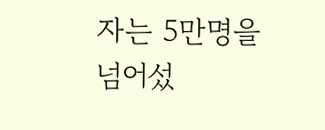자는 5만명을 넘어섰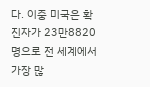다. 이중 미국은 확진자가 23만8820명으로 전 세계에서 가장 많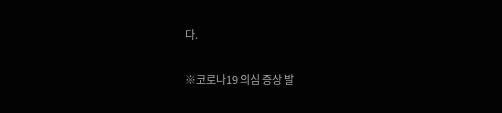다.

※코로나19 의심 증상 발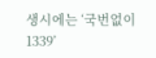생시에는 ‘국번없이 1339’